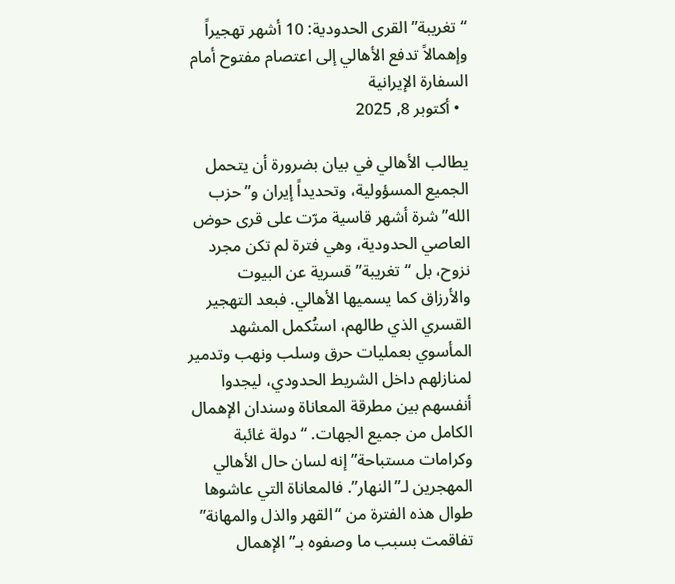“تغريبة” القرى الحدودية: 10 أشهر تهجيراً وإهمالاً تدفع الأهالي إلى اعتصام مفتوح أمام السفارة الإيرانية
  • أكتوبر 8, 2025

يطالب الأهالي في بيان بضرورة أن يتحمل الجميع المسؤولية، وتحديداً إيران و”حزب الله” شرة أشهر قاسية مرّت على قرى حوض العاصي الحدودية، وهي فترة لم تكن مجرد نزوح، بل “تغريبة” قسرية عن البيوت والأرزاق كما يسميها الأهالي. فبعد التهجير القسري الذي طالهم، استُكمل المشهد المأسوي بعمليات حرق وسلب ونهب وتدمير لمنازلهم داخل الشريط الحدودي، ليجدوا أنفسهم بين مطرقة المعاناة وسندان الإهمال الكامل من جميع الجهات. “دولة غائبة وكرامات مستباحة” إنه لسان حال الأهالي المهجرين لـ”النهار”. فالمعاناة التي عاشوها طوال هذه الفترة من “القهر والذل والمهانة” تفاقمت بسبب ما وصفوه بـ”الإهمال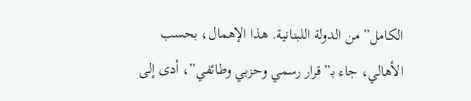الكامل” من الدولة اللبنانية. هذا الإهمال، بحسب الأهالي، جاء بـ”قرار رسمي وحزبي وطائفي”، أدى إلى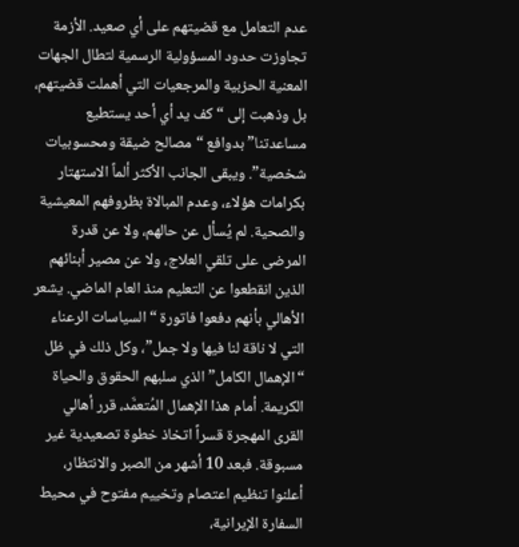عدم التعامل مع قضيتهم على أي صعيد. الأزمة تجاوزت حدود المسؤولية الرسمية لتطال الجهات المعنية الحزبية والمرجعيات التي أهملت قضيتهم، بل وذهبت إلى “كف يد أي أحد يستطيع مساعدتنا” بدوافع “مصالح ضيقة ومحسوبيات شخصية”. ويبقى الجانب الأكثر ألماً الاستهتار بكرامات هؤلاء، وعدم المبالاة بظروفهم المعيشية والصحية. لم يُسأل عن حالهم، ولا عن قدرة المرضى على تلقي العلاج، ولا عن مصير أبنائهم الذين انقطعوا عن التعليم منذ العام الماضي. يشعر الأهالي بأنهم دفعوا فاتورة “السياسات الرعناء التي لا ناقة لنا فيها ولا جمل”، وكل ذلك في ظل “الإهمال الكامل” الذي سلبهم الحقوق والحياة الكريمة. أمام هذا الإهمال المُتعمَّد، قرر أهالي القرى المهجرة قسراً اتخاذ خطوة تصعيدية غير مسبوقة. فبعد 10 أشهر من الصبر والانتظار، أعلنوا تنظيم اعتصام وتخييم مفتوح في محيط السفارة الإيرانية،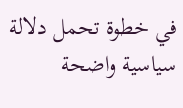في خطوة تحمل دلالة سياسية واضحة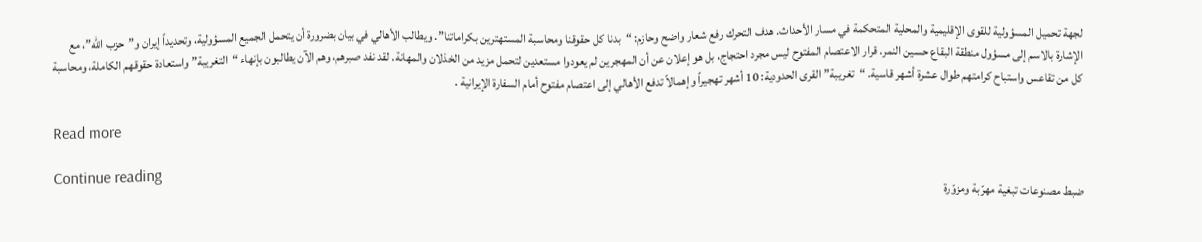لجهة تحميل المسؤولية للقوى الإقليمية والمحلية المتحكمة في مسار الأحداث. هدف التحرك رفع شعار واضح وحازم: “بدنا كل حقوقنا ومحاسبة المستهترين بكراماتنا”. ويطالب الأهالي في بيان بضرورة أن يتحمل الجميع المسؤولية، وتحديداً إيران و”حزب الله”، مع الإشارة بالاسم إلى مسؤول منطقة البقاع حسين النمر. قرار الاعتصام المفتوح ليس مجرد احتجاج، بل هو إعلان عن أن المهجرين لم يعودوا مستعدين لتحمل مزيد من الخذلان والمهانة. لقد نفد صبرهم، وهم الآن يطالبون بإنهاء “التغريبة” واستعادة حقوقهم الكاملة، ومحاسبة كل من تقاعس واستباح كرامتهم طوال عشرة أشهر قاسية. “تغريبة” القرى الحدودية: 10 أشهر تهجيراً وإهمالاً تدفع الأهالي إلى اعتصام مفتوح أمام السفارة الإيرانية .

Read more

Continue reading
ضبط مصنوعات تبغية مهرّبة ومزوّرة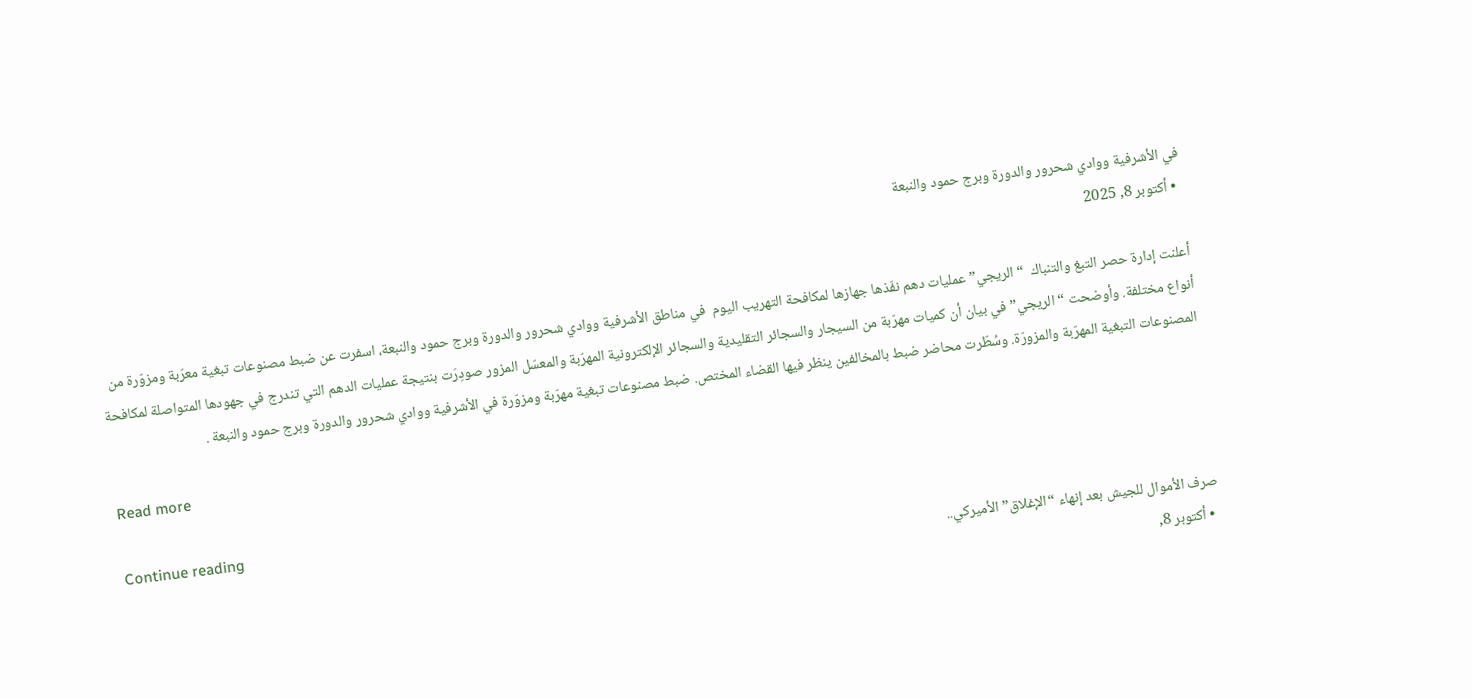في الأشرفية ووادي شحرور والدورة وبرج حمود والنبعة
  • أكتوبر 8, 2025

أعلنت إدارة حصر التبغ والتنباك  “الريجي” عمليات دهم نفّذها جهازها لمكافحة التهريب اليوم  في مناطق الأشرفية ووادي شحرور والدورة وبرج حمود والنبعة، اسفرت عن ضبط مصنوعات تبغية معرّبة ومزوّرة من أنواع مختلفة. وأوضحت “الريجي” في بيان أن كميات مهرّبة من السيجار والسجائر التقليدية والسجائر الإلكترونية المهرّبة والمعسّل المزور صودِرَت بنتيجة عمليات الدهم التي تندرج في جهودها المتواصلة لمكافحة المصنوعات التبغية المهرّبة والمزورّة. وسُطّرت محاضر ضبط بالمخالفين ينظر فيها القضاء المختص. ضبط مصنوعات تبغية مهرّبة ومزوّرة في الأشرفية ووادي شحرور والدورة وبرج حمود والنبعة .

Read more

Continue reading
صرف الأموال للجيش بعد إنهاء “الإغلاق” الأميركي..
  • أكتوبر 8,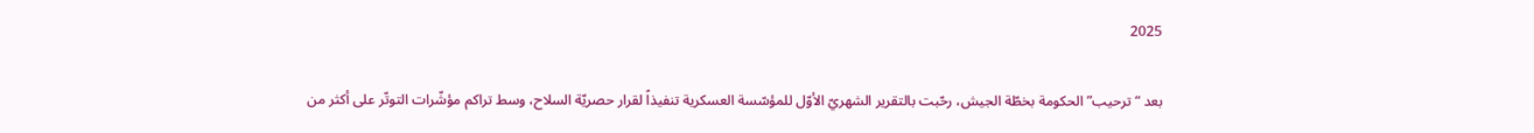2025

بعد “ترحيب” الحكومة بخطّة الجيش، رحّبت بالتقرير الشهريّ الأوّل للمؤسّسة العسكرية تنفيذاً لقرار حصريّة السلاح، وسط تراكم مؤشّرات التوتّر على أكثر من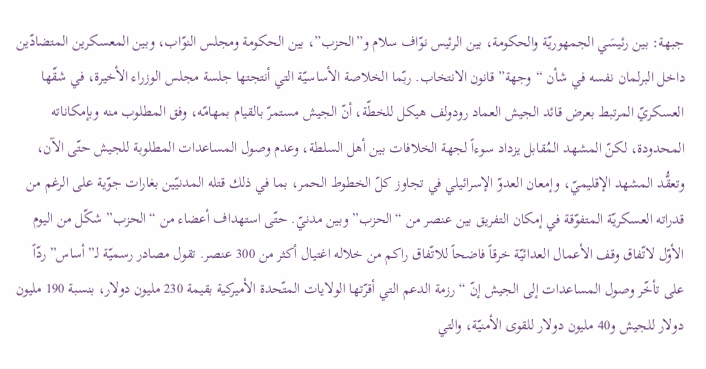جبهة: بين رئيسَي الجمهوريّة والحكومة، بين الرئيس نوّاف سلام و”الحزب”، بين الحكومة ومجلس النوّاب، وبين المعسكرين المتضادّين داخل البرلمان نفسه في شأن “وجهة” قانون الانتخاب. ربّما الخلاصة الأساسيّة التي أنتجتها جلسة مجلس الوزراء الأخيرة، في شقّها العسكريّ المرتبط بعرض قائد الجيش العماد رودولف هيكل للخطّة، أنّ الجيش مستمرّ بالقيام بمهامّه، وفق المطلوب منه وبإمكاناته المحدودة، لكنّ المشهد المُقابل يزداد سوءاً لجهة الخلافات بين أهل السلطة، وعدم وصول المساعدات المطلوبة للجيش حتّى الآن، وتعقُّد المشهد الإقليميّ، وإمعان العدوّ الإسرائيلي في تجاوز كلّ الخطوط الحمر، بما في ذلك قتله المدنيّين بغارات جوّية على الرغم من قدراته العسكريّة المتفوّقة في إمكان التفريق بين عنصر من “الحزب” وبين مدنيّ. حتّى استهداف أعضاء من “الحزب” شكّل من اليوم الأوّل لاتّفاق وقف الأعمال العدائيّة خرقاً فاضحاً للاتّفاق راكم من خلاله اغتيال أكثر من 300 عنصر. تقول مصادر رسميّة لـ”أساس” ردّاً على تأخّر وصول المساعدات إلى الجيش إنّ “رزمة الدعم التي أقرّتها الولايات المتّحدة الأميركية بقيمة 230 مليون دولار، بنسبة 190 مليون دولار للجيش و40 مليون دولار للقوى الأمنيّة، والتي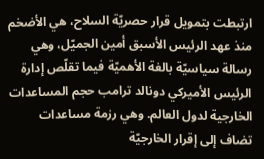ارتبطت بتمويل قرار حصريّة السلاح، هي الأضخم منذ عهد الرئيس الأسبق أمين الجميّل، وهي رسالة سياسيّة بالغة الأهميّة فيما تقلّص إدارة الرئيس الأميركي دونالد ترامب حجم المساعدات الخارجية لدول العالم. وهي رزمة مساعدات تضاف إلى إقرار الخارجيّة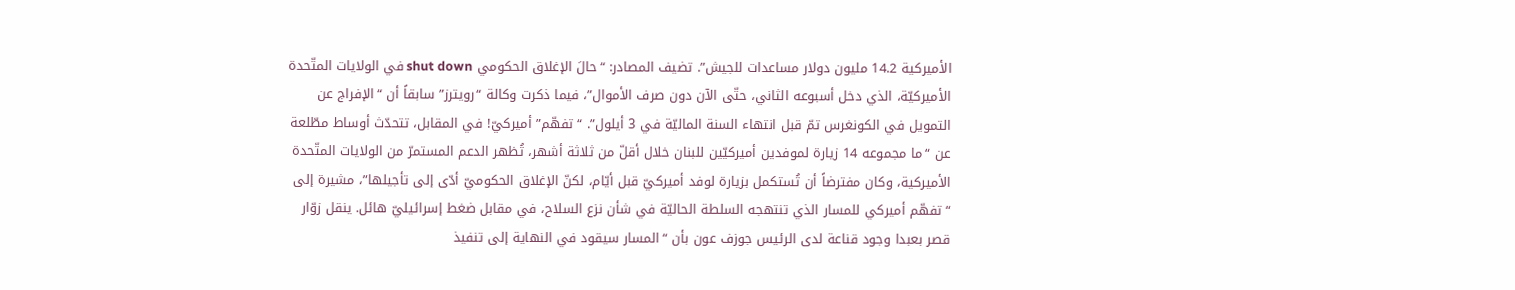الأميركية 14.2 مليون دولار مساعدات للجيش”. تضيف المصادر: “حالَ الإغلاق الحكومي shut down في الولايات المتّحدة الأميركيّة، الذي دخل أسبوعه الثاني، حتّى الآن دون صرف الأموال”، فيما ذكرت وكالة “رويترز” سابقاً أن “الإفراج عن التمويل في الكونغرس تمّ قبل انتهاء السنة الماليّة في 3 أيلول”. “تفهّم” أميركيّ! في المقابل، تتحدّث أوساط مطّلعة عن “ما مجموعه 14 زيارة لموفدين أميركيّين للبنان خلال أقلّ من ثلاثة أشهر، تُظهر الدعم المستمرّ من الولايات المتّحدة الأميركية، وكان مفترضاً أن تُستكمل بزيارة لوفد أميركيّ قبل أيّام، لكنّ الإغلاق الحكوميّ أدّى إلى تأجيلها”، مشيرة إلى “تفهّم أميركي للمسار الذي تنتهجه السلطة الحاليّة في شأن نزع السلاح، في مقابل ضغط إسرائيليّ هائل. ينقل زوّار قصر بعبدا وجود قناعة لدى الرئيس جوزف عون بأن “المسار سيقود في النهاية إلى تنفيذ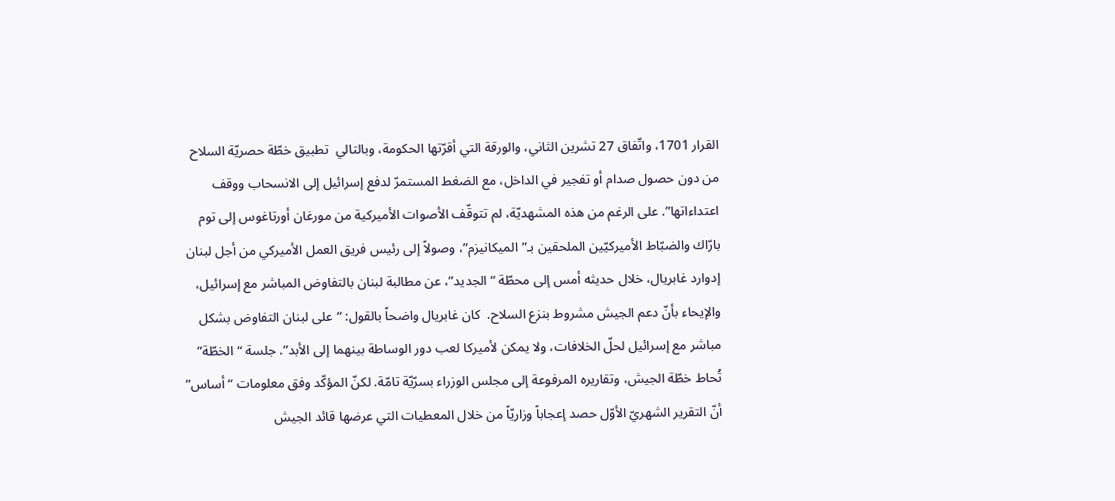القرار 1701، واتّفاق 27 تشرين الثاني، والورقة التي أقرّتها الحكومة، وبالتالي  تطبيق خطّة حصريّة السلاح من دون حصول صدام أو تفجير في الداخل، مع الضغط المستمرّ لدفع إسرائيل إلى الانسحاب ووقف اعتداءاتها”. على الرغم من هذه المشهديّة، لم تتوقّف الأصوات الأميركية من مورغان أورتاغوس إلى توم بارّاك والضبّاط الأميركيّين الملحقين بـ”الميكانيزم”، وصولاً إلى رئيس فريق العمل الأميركي من أجل لبنان إدوارد غابريال، خلال حديثه أمس إلى محطّة “الجديد”، عن مطالبة لبنان بالتفاوض المباشر مع إسرائيل، والإيحاء بأنّ دعم الجيش مشروط بنزع السلاح.  كان غابريال واضحاً بالقول: “على لبنان التفاوض بشكل مباشر مع إسرائيل لحلّ الخلافات، ولا يمكن لأميركا لعب دور الوساطة بينهما إلى الأبد”. جلسة “الخطّة” تُحاط خطّة الجيش، وتقاريره المرفوعة إلى مجلس الوزراء بسرّيّة تامّة. لكنّ المؤكّد وفق معلومات “أساس” أنّ التقرير الشهريّ الأوّل حصد إعجاباً وزاريّاً من خلال المعطيات التي عرضها قائد الجيش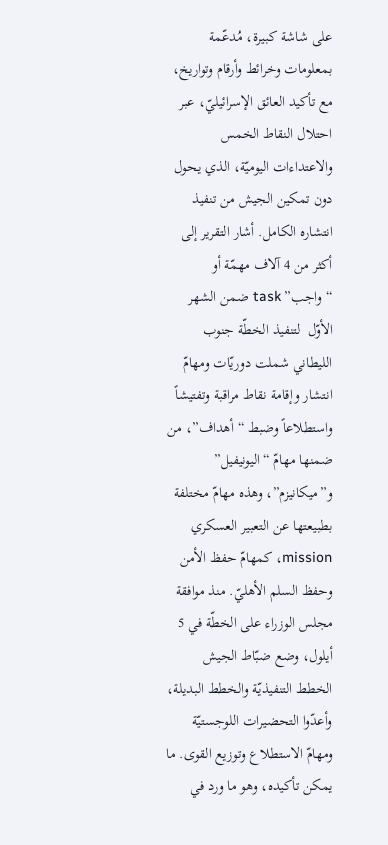على شاشة كبيرة، مُدعّمة بمعلومات وخرائط وأرقام وتواريخ، مع تأكيد العائق الإسرائيليّ، عبر احتلال النقاط الخمس والاعتداءات اليوميّة، الذي يحول دون تمكين الجيش من تنفيذ انتشاره الكامل. أشار التقرير إلى أكثر من 4 آلاف مهمّة أو “واجب” task ضمن الشهر الأوّل  لتنفيذ الخطّة جنوب الليطاني شملت دوريّات ومهامّ انتشار وإقامة نقاط مراقبة وتفتيشاً واستطلاعاً وضبط “أهداف”، من ضمنها مهامّ “اليونيفيل” و”ميكانيزم”، وهذه مهامّ مختلفة بطبيعتها عن التعبير العسكري mission، كمهامّ حفظ الأمن وحفظ السلم الأهليّ. منذ موافقة مجلس الوزراء على الخطّة في 5 أيلول، وضع ضبّاط الجيش الخطط التنفيذيّة والخطط البديلة، وأعدّوا التحضيرات اللوجستيّة ومهامّ الاستطلاع وتوزيع القوى. ما يمكن تأكيده، وهو ما ورد في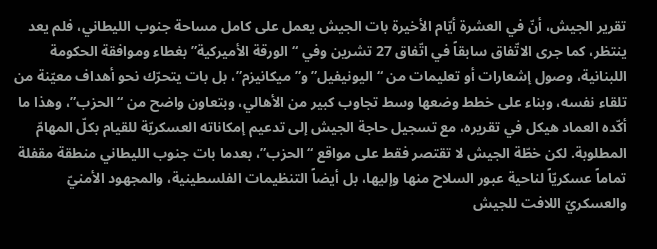تقرير الجيش، أنّ في العشرة أيّام الأخيرة بات الجيش يعمل على كامل مساحة جنوب الليطاني، فلم يعد ينتظر، كما جرى الاتّفاق سابقاً في اتّفاق 27 تشرين وفي “الورقة الأميركية” بغطاء وموافقة الحكومة اللبنانية، وصول إشعارات أو تعليمات من “اليونيفيل” و”ميكانيزم”، بل بات يتحرّك نحو أهداف معيّنة من تلقاء نفسه، وبناء على خطط وضعها وسط تجاوب كبير من الأهالي، وبتعاون واضح من “الحزب”، وهذا ما أكّده العماد هيكل في تقريره، مع تسجيل حاجة الجيش إلى تدعيم إمكاناته العسكريّة للقيام بكلّ المهامّ المطلوبة. لكن خطّة الجيش لا تقتصر فقط على مواقع “الحزب”، بعدما بات جنوب الليطاني منطقة مقفلة تماماً عسكريّاً لناحية عبور السلاح منها وإليها، بل أيضاً التنظيمات الفلسطينية، والمجهود الأمنيّ والعسكريّ اللافت للجيش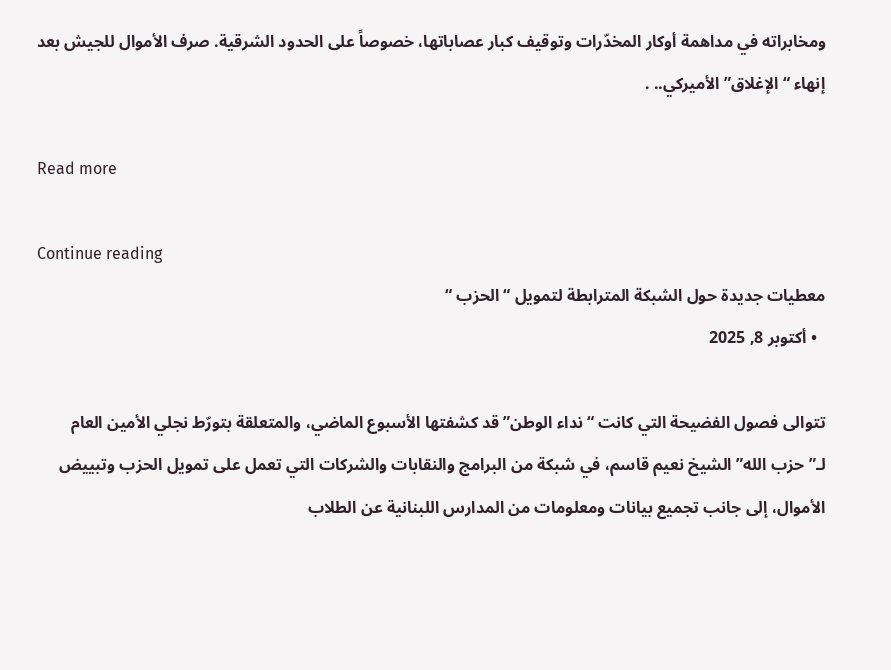ومخابراته في مداهمة أوكار المخدّرات وتوقيف كبار عصاباتها، خصوصاً على الحدود الشرقية. صرف الأموال للجيش بعد إنهاء “الإغلاق” الأميركي.. .

Read more

Continue reading
معطيات جديدة حول الشبكة المترابطة لتمويل “الحزب “
  • أكتوبر 8, 2025

تتوالى فصول الفضيحة التي كانت “نداء الوطن” قد كشفتها الأسبوع الماضي، والمتعلقة بتورّط نجلي الأمين العام لـ”حزب الله” الشيخ نعيم قاسم، في شبكة من البرامج والنقابات والشركات التي تعمل على تمويل الحزب وتبييض الأموال، إلى جانب تجميع بيانات ومعلومات من المدارس اللبنانية عن الطلاب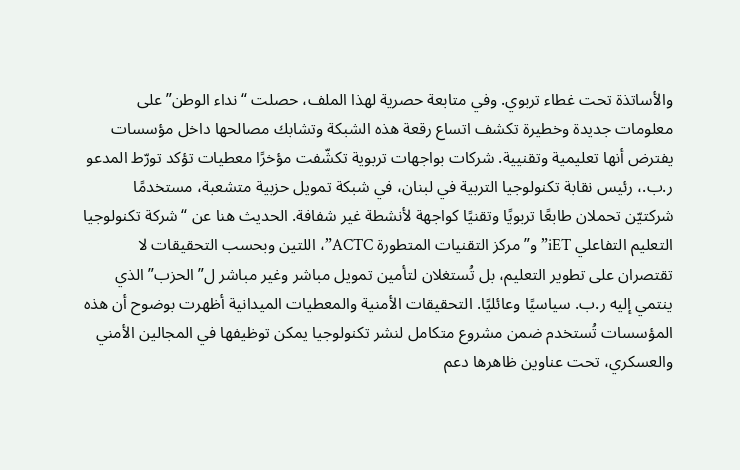والأساتذة تحت غطاء تربوي. وفي متابعة حصرية لهذا الملف، حصلت “نداء الوطن” على معلومات جديدة وخطيرة تكشف اتساع رقعة هذه الشبكة وتشابك مصالحها داخل مؤسسات يفترض أنها تعليمية وتقنيية. شركات بواجهات تربوية تكشّفت مؤخرًا معطيات تؤكد تورّط المدعو ر.ب.، رئيس نقابة تكنولوجيا التربية في لبنان، في شبكة تمويل حزبية متشعبة، مستخدمًا شركتيّن تحملان طابعًا تربويًا وتقنيًا كواجهة لأنشطة غير شفافة. الحديث هنا عن “شركة تكنولوجيا التعليم التفاعلي iET” و”مركز التقنيات المتطورة ACTC”، اللتين وبحسب التحقيقات لا تقتصران على تطوير التعليم، بل تُستغلان لتأمين تمويل مباشر وغير مباشر ل”الحزب” الذي ينتمي إليه ر.ب. سياسيًا وعائليًا. التحقيقات الأمنية والمعطيات الميدانية أظهرت بوضوح أن هذه المؤسسات تُستخدم ضمن مشروع متكامل لنشر تكنولوجيا يمكن توظيفها في المجالين الأمني والعسكري، تحت عناوين ظاهرها دعم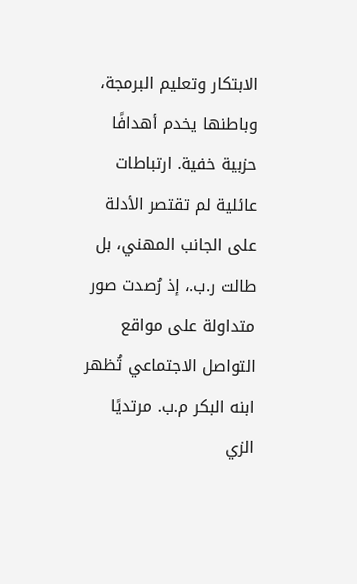الابتكار وتعليم البرمجة، وباطنها يخدم أهدافًا حزبية خفية. ارتباطات عائلية لم تقتصر الأدلة على الجانب المهني، بل طالت ر.ب.، إذ رُصدت صور متداولة على مواقع التواصل الاجتماعي تُظهر ابنه البكر م.ب. مرتديًا الزي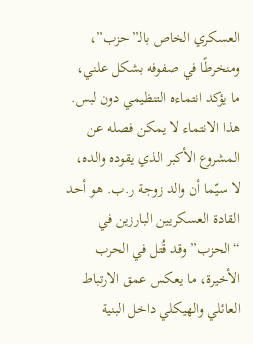العسكري الخاص بالـ”حزب”، ومنخرطًا في صفوفه بشكل علني، ما يؤكد انتماءه التنظيمي دون لبس. هذا الانتماء لا يمكن فصله عن المشروع الأكبر الذي يقوده والده، لا سيّما أن والد زوجة ر.ب. هو أحد القادة العسكريين البارزين في “الحزب” وقد قُتل في الحرب الأخيرة، ما يعكس عمق الارتباط العائلي والهيكلي داخل البنية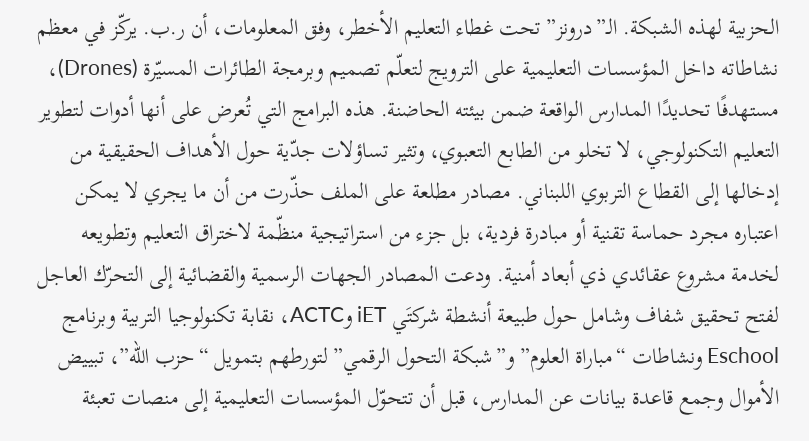الحزبية لهذه الشبكة. الـ”درونز” تحت غطاء التعليم الأخطر، وفق المعلومات، أن ر.ب. يركّز في معظم نشاطاته داخل المؤسسات التعليمية على الترويج لتعلّم تصميم وبرمجة الطائرات المسيّرة (Drones)، مستهدفًا تحديدًا المدارس الواقعة ضمن بيئته الحاضنة. هذه البرامج التي تُعرض على أنها أدوات لتطوير التعليم التكنولوجي، لا تخلو من الطابع التعبوي، وتثير تساؤلات جدّية حول الأهداف الحقيقية من إدخالها إلى القطاع التربوي اللبناني. مصادر مطلعة على الملف حذّرت من أن ما يجري لا يمكن اعتباره مجرد حماسة تقنية أو مبادرة فردية، بل جزء من استراتيجية منظّمة لاختراق التعليم وتطويعه لخدمة مشروع عقائدي ذي أبعاد أمنية. ودعت المصادر الجهات الرسمية والقضائية إلى التحرّك العاجل لفتح تحقيق شفاف وشامل حول طبيعة أنشطة شركتَي iET وACTC، نقابة تكنولوجيا التربية وبرنامج Eschool ونشاطات “مباراة العلوم” و”شبكة التحول الرقمي” لتورطهم بتمويل “حزب الله”، تبييض الأموال وجمع قاعدة بيانات عن المدارس، قبل أن تتحوّل المؤسسات التعليمية إلى منصات تعبئة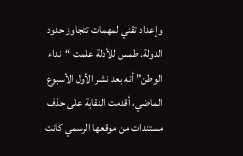وإعداد تقني لمهمات تتجاوز حدود الدولة. طمس للأدلة علمت “نداء الوطن” أنه بعد نشر الأول الأسبوع الماضي، أقدمت النقابة على حذف مستندات من موقعها الرسمي كانت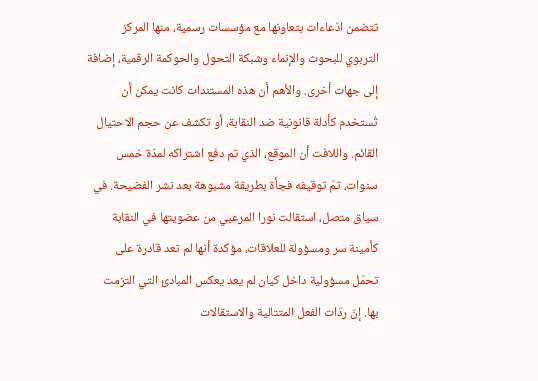تتضمن ادّعاءات بتعاونها مع مؤسسات رسمية، منها المركز التربوي للبحوث والإنماء وشبكة التحول والحوكمة الرقمية، إضافة إلى جهات أخرى. والأهم أن هذه المستندات كانت يمكن أن تُستخدم كأدلة قانونية ضد النقابة، أو تكشف عن حجم الاحتيال القائم. واللافت أن الموقع، الذي تم دفع اشتراكه لمدّة خمس سنوات، تمّ توقيفه فجأة بطريقة مشبوهة بعد نشر الفضيحة. في سياق متصل، استقالت نورا المرعبي من عضويتها في النقابة كأمينة سر ومسؤولة للعلاقات، مؤكدة أنها لم تعد قادرة على تحمّل مسؤولية داخل كيان لم يعد يعكس المبادئ التي التزمت بها. إنّ ردّات الفعل المتتالية والاستقالات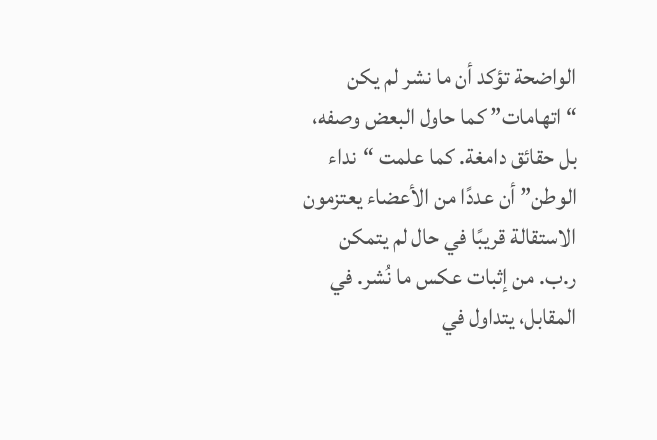الواضحة تؤكد أن ما نشر لم يكن “اتهامات” كما حاول البعض وصفه، بل حقائق دامغة. كما علمت “نداء الوطن” أن عددًا من الأعضاء يعتزمون الاستقالة قريبًا في حال لم يتمكن ر.ب. من إثبات عكس ما نُشر. في المقابل، يتداول في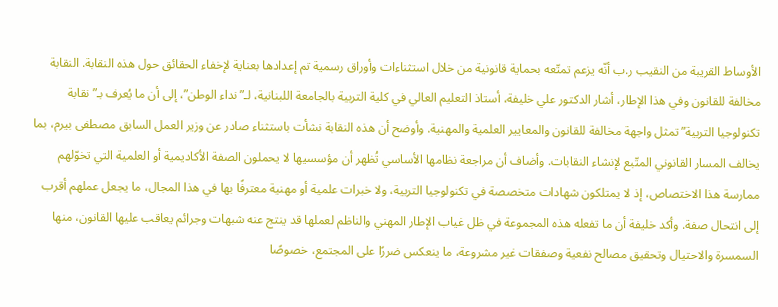الأوساط القريبة من النقيب ر.ب أنّه يزعم تمتّعه بحماية قانونية من خلال استثناءات وأوراق رسمية تم إعدادها بعناية لإخفاء الحقائق حول هذه النقابة. النقابة مخالفة للقانون وفي هذا الإطار، أشار الدكتور علي خليفة، أستاذ التعليم العالي في كلية التربية بالجامعة اللبنانية، لـ”نداء الوطن”، إلى أن ما يُعرف بـ”نقابة تكنولوجيا التربية” تمثل واجهة مخالفة للقانون والمعايير العلمية والمهنية. وأوضح أن هذه النقابة نشأت باستثناء صادر عن وزير العمل السابق مصطفى بيرم، بما يخالف المسار القانوني المتّبع لإنشاء النقابات. وأضاف أن مراجعة نظامها الأساسي تُظهر أن مؤسسيها لا يحملون الصفة الأكاديمية أو العلمية التي تخوّلهم ممارسة هذا الاختصاص، إذ لا يمتلكون شهادات متخصصة في تكنولوجيا التربية، ولا خبرات علمية أو مهنية معترفًا بها في هذا المجال، ما يجعل عملهم أقرب إلى انتحال صفة. وأكد خليفة أن ما تفعله هذه المجموعة في ظل غياب الإطار المهني والناظم لعملها قد ينتج عنه شبهات وجرائم يعاقب عليها القانون، منها السمسرة والاحتيال وتحقيق مصالح نفعية وصفقات غير مشروعة، ما ينعكس ضررًا على المجتمع، خصوصًا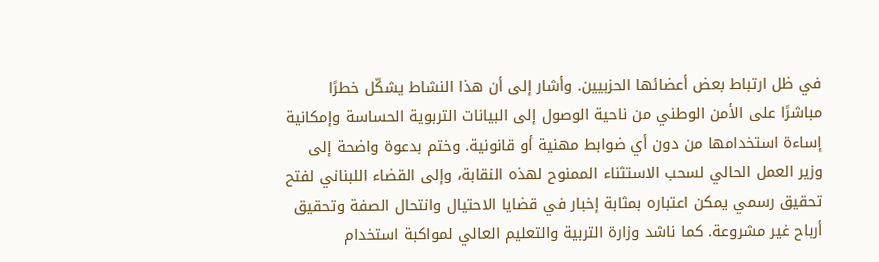في ظل ارتباط بعض أعضائها الحزبيين. وأشار إلى أن هذا النشاط يشكّل خطرًا مباشرًا على الأمن الوطني من ناحية الوصول إلى البيانات التربوية الحساسة وإمكانية إساءة استخدامها من دون أي ضوابط مهنية أو قانونية. وختم بدعوة واضحة إلى وزير العمل الحالي لسحب الاستثناء الممنوح لهذه النقابة، وإلى القضاء اللبناني لفتح تحقيق رسمي يمكن اعتباره بمثابة إخبار في قضايا الاحتيال وانتحال الصفة وتحقيق أرباح غير مشروعة. كما ناشد وزارة التربية والتعليم العالي لمواكبة استخدام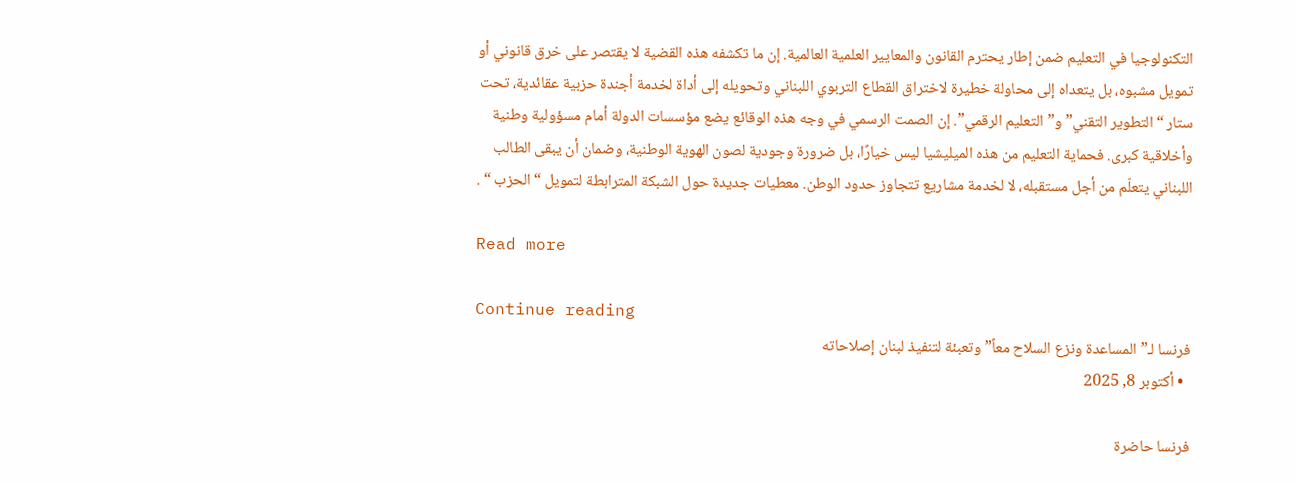التكنولوجيا في التعليم ضمن إطار يحترم القانون والمعايير العلمية العالمية. إن ما تكشفه هذه القضية لا يقتصر على خرق قانوني أو تمويل مشبوه، بل يتعداه إلى محاولة خطيرة لاختراق القطاع التربوي اللبناني وتحويله إلى أداة لخدمة أجندة حزبية عقائدية، تحت ستار “التطوير التقني” و”التعليم الرقمي”. إن الصمت الرسمي في وجه هذه الوقائع يضع مؤسسات الدولة أمام مسؤولية وطنية وأخلاقية كبرى. فحماية التعليم من هذه الميليشيا ليس خيارًا، بل ضرورة وجودية لصون الهوية الوطنية، وضمان أن يبقى الطالب اللبناني يتعلّم من أجل مستقبله، لا لخدمة مشاريع تتجاوز حدود الوطن. معطيات جديدة حول الشبكة المترابطة لتمويل “الحزب “ .

Read more

Continue reading
فرنسا لـ”المساعدة ونزع السلاح معاً” وتعبئة لتنفيذ لبنان إصلاحاته
  • أكتوبر 8, 2025

فرنسا حاضرة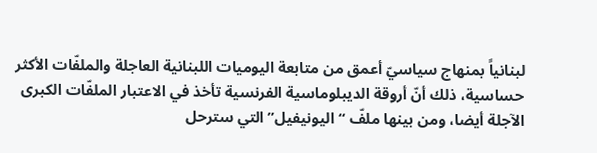لبنانياً بمنهاج سياسيّ أعمق من متابعة اليوميات اللبنانية العاجلة والملفّات الأكثر حساسية، ذلك أنّ أروقة الديبلوماسية الفرنسية تأخذ في الاعتبار الملفّات الكبرى الآجلة أيضا، ومن بينها ملفّ “اليونيفيل” التي سترحل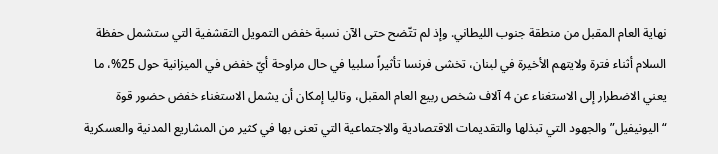نهاية العام المقبل من منطقة جنوب الليطاني. وإذ لم تتّضح حتى الآن نسبة خفض التمويل التقشفية التي ستشمل حفظة السلام أثناء فترة ولايتهم الأخيرة في لبنان، تخشى فرنسا تأثيراً سلبيا في حال مراوحة أيّ خفض في الميزانية حول 25%، ما يعني الاضطرار إلى الاستغناء عن 4 آلاف شخص ربيع العام المقبل، وتاليا إمكان أن يشمل الاستغناء خفض حضور قوة “اليونيفيل” والجهود التي تبذلها والتقديمات الاقتصادية والاجتماعية التي تعنى بها في كثير من المشاريع المدنية والعسكرية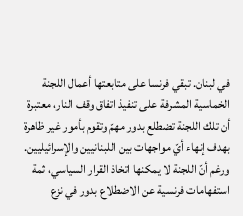في لبنان. تبقي فرنسا على متابعتها أعمال اللجنة الخماسية المشرفة على تنفيذ اتفاق وقف النار، معتبرة أن تلك اللجنة تضطلع بدور مهمّ وتقوم بأمور غير ظاهرة بهدف إنهاء أيّ مواجهات بين اللبنانيين والإسرائيليين. ورغم أنّ اللجنة لا يمكنها اتخاذ القرار السياسي، ثمة استفهامات فرنسية عن الاضطلاع بدور في نزع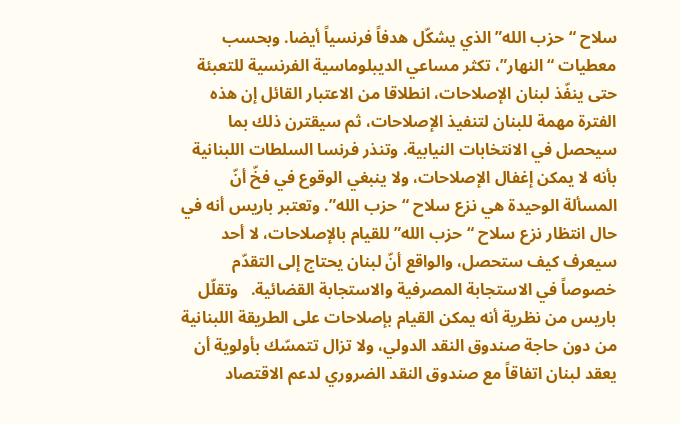سلاح “حزب الله” الذي يشكّل هدفاً فرنسياً أيضا. وبحسب معطيات “النهار”، تكثر مساعي الديبلوماسية الفرنسية للتعبئة حتى ينفّذ لبنان الإصلاحات، انطلاقا من الاعتبار القائل إن هذه الفترة مهمة للبنان لتنفيذ الإصلاحات، ثم سيقترن ذلك بما سيحصل في الانتخابات النيابية. وتنذر فرنسا السلطات اللبنانية بأنه لا يمكن إغفال الإصلاحات، ولا ينبغي الوقوع في فخّ أنّ المسألة الوحيدة هي نزع سلاح “حزب الله”. وتعتبر باريس أنه في حال انتظار نزع سلاح “حزب الله” للقيام بالإصلاحات، لا أحد سيعرف كيف ستحصل، والواقع أنّ لبنان يحتاج إلى التقدّم خصوصاً في الاستجابة المصرفية والاستجابة القضائية.   وتقلّل باريس من نظرية أنه يمكن القيام بإصلاحات على الطريقة اللبنانية من دون حاجة صندوق النقد الدولي، ولا تزال تتمسّك بأولوية أن يعقد لبنان اتفاقاً مع صندوق النقد الضروري لدعم الاقتصاد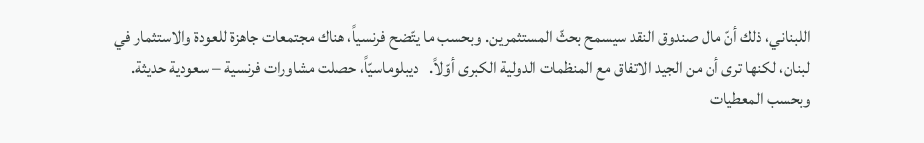اللبناني، ذلك أنّ مال صندوق النقد سيسمح بحثّ المستثمرين. وبحسب ما يتّضح فرنسياً، هناك مجتمعات جاهزة للعودة والاستثمار في لبنان، لكنها ترى أن من الجيد الاتفاق مع المنظمات الدولية الكبرى أوّلاً.   ديبلوماسيّاً، حصلت مشاورات فرنسية – سعودية حديثة. وبحسب المعطيات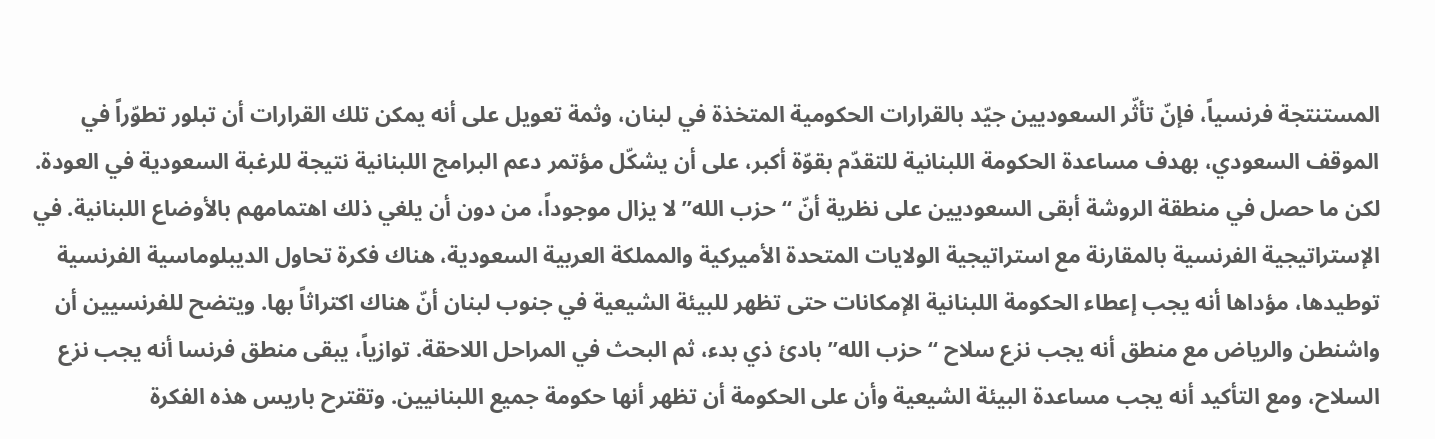المستنتجة فرنسياً، فإنّ تأثّر السعوديين جيّد بالقرارات الحكومية المتخذة في لبنان، وثمة تعويل على أنه يمكن تلك القرارات أن تبلور تطوّراً في الموقف السعودي، بهدف مساعدة الحكومة اللبنانية للتقدّم بقوّة أكبر، على أن يشكّل مؤتمر دعم البرامج اللبنانية نتيجة للرغبة السعودية في العودة. لكن ما حصل في منطقة الروشة أبقى السعوديين على نظرية أنّ “حزب الله” لا يزال موجوداً، من دون أن يلغي ذلك اهتمامهم بالأوضاع اللبنانية. في الإستراتيجية الفرنسية بالمقارنة مع استراتيجية الولايات المتحدة الأميركية والمملكة العربية السعودية، هناك فكرة تحاول الديبلوماسية الفرنسية توطيدها، مؤداها أنه يجب إعطاء الحكومة اللبنانية الإمكانات حتى تظهر للبيئة الشيعية في جنوب لبنان أنّ هناك اكتراثاً بها. ويتضح للفرنسيين أن واشنطن والرياض مع منطق أنه يجب نزع سلاح “حزب الله” بادئ ذي بدء، ثم البحث في المراحل اللاحقة. توازياً، يبقى منطق فرنسا أنه يجب نزع السلاح، ومع التأكيد أنه يجب مساعدة البيئة الشيعية وأن على الحكومة أن تظهر أنها حكومة جميع اللبنانيين. وتقترح باريس هذه الفكرة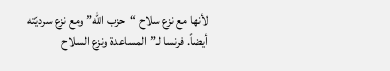لأنها مع نزع سلاح “حزب الله” ومع نزع سرديّته أيضاً. فرنسا لـ”المساعدة ونزع السلاح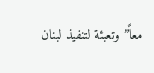معاً” وتعبئة لتنفيذ لبنان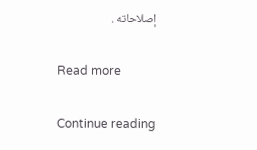إصلاحاته .

Read more

Continue reading